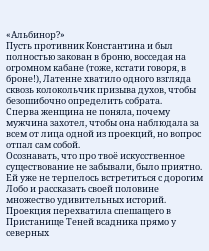«Альбинор?»
Пусть противник Константина и был полностью закован в броню, восседая на огромном кабане (тоже, кстати говоря, в броне!), Латенне хватило одного взгляда сквозь колокольчик призыва духов, чтобы безошибочно определить собрата.
Сперва женщина не поняла, почему мужчина захотел, чтобы она наблюдала за всем от лица одной из проекций, но вопрос отпал сам собой.
Осознавать, что про твоё искусственное существование не забывали, было приятно.
Ей уже не терпелось встретиться с дорогим Лобо и рассказать своей половине множество удивительных историй.
Проекция перехватила спешащего в Пристанище Теней всадника прямо у северных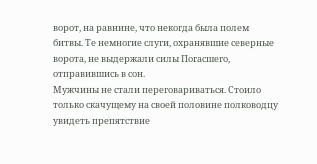ворот, на равнине, что некогда была полем битвы. Те немногие слуги, охранявшие северные ворота, не выдержали силы Погасшего, отправившись в сон.
Мужчины не стали переговариваться. Стоило только скачущему на своей половине полководцу увидеть препятствие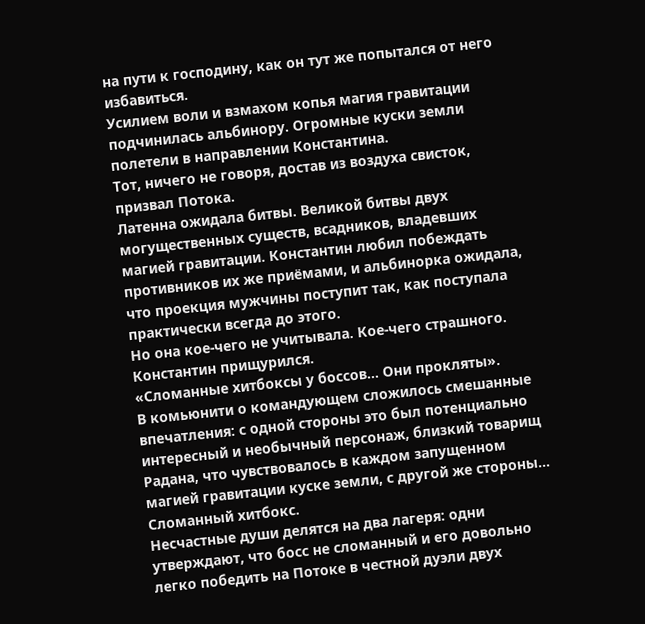на пути к господину, как он тут же попытался от него избавиться.
Усилием воли и взмахом копья магия гравитации подчинилась альбинору. Огромные куски земли полетели в направлении Константина.
Тот, ничего не говоря, достав из воздуха свисток, призвал Потока.
Латенна ожидала битвы. Великой битвы двух могущественных существ, всадников, владевших магией гравитации. Константин любил побеждать противников их же приёмами, и альбинорка ожидала, что проекция мужчины поступит так, как поступала практически всегда до этого.
Но она кое-чего не учитывала. Кое-чего страшного.
Константин прищурился.
«Сломанные хитбоксы у боссов… Они прокляты».
В комьюнити о командующем сложилось смешанные впечатления: с одной стороны это был потенциально интересный и необычный персонаж, близкий товарищ Радана, что чувствовалось в каждом запущенном магией гравитации куске земли, с другой же стороны…
Сломанный хитбокс.
Несчастные души делятся на два лагеря: одни утверждают, что босс не сломанный и его довольно легко победить на Потоке в честной дуэли двух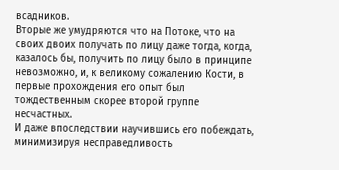всадников.
Вторые же умудряются что на Потоке, что на своих двоих получать по лицу даже тогда, когда, казалось бы, получить по лицу было в принципе невозможно, и, к великому сожалению Кости, в первые прохождения его опыт был тождественным скорее второй группе несчастных.
И даже впоследствии научившись его побеждать, минимизируя несправедливость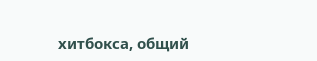хитбокса, общий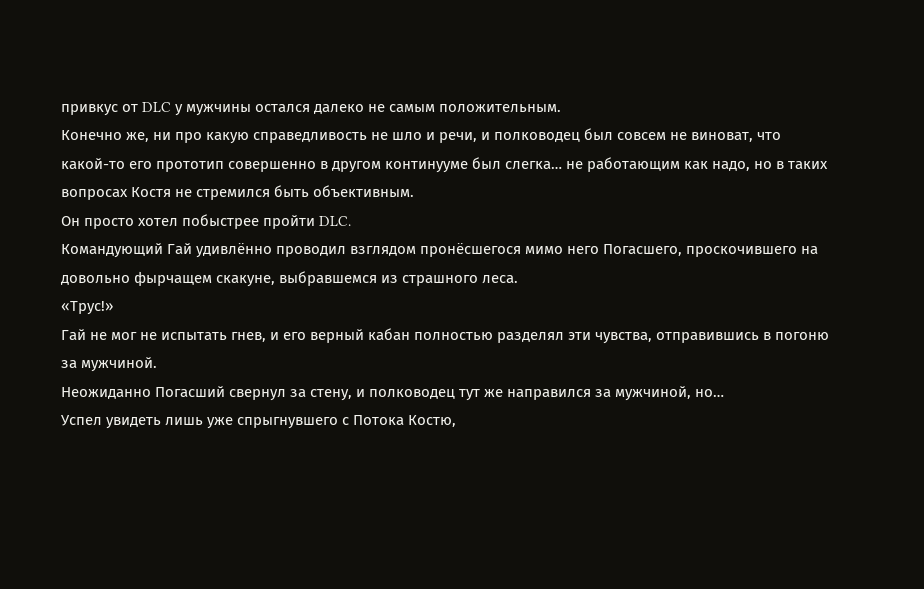привкус от DLC у мужчины остался далеко не самым положительным.
Конечно же, ни про какую справедливость не шло и речи, и полководец был совсем не виноват, что какой-то его прототип совершенно в другом континууме был слегка… не работающим как надо, но в таких вопросах Костя не стремился быть объективным.
Он просто хотел побыстрее пройти DLC.
Командующий Гай удивлённо проводил взглядом пронёсшегося мимо него Погасшего, проскочившего на довольно фырчащем скакуне, выбравшемся из страшного леса.
«Трус!»
Гай не мог не испытать гнев, и его верный кабан полностью разделял эти чувства, отправившись в погоню за мужчиной.
Неожиданно Погасший свернул за стену, и полководец тут же направился за мужчиной, но…
Успел увидеть лишь уже спрыгнувшего с Потока Костю,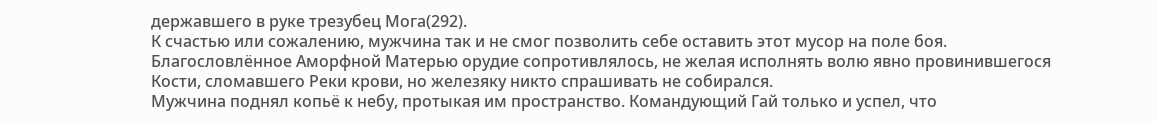державшего в руке трезубец Мога(292).
К счастью или сожалению, мужчина так и не смог позволить себе оставить этот мусор на поле боя.
Благословлённое Аморфной Матерью орудие сопротивлялось, не желая исполнять волю явно провинившегося Кости, сломавшего Реки крови, но железяку никто спрашивать не собирался.
Мужчина поднял копьё к небу, протыкая им пространство. Командующий Гай только и успел, что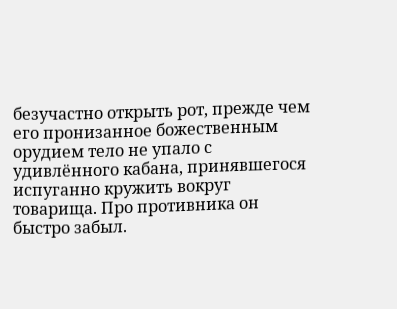безучастно открыть рот, прежде чем его пронизанное божественным орудием тело не упало с удивлённого кабана, принявшегося испуганно кружить вокруг товарища. Про противника он быстро забыл.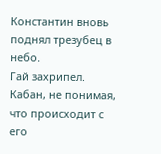Константин вновь поднял трезубец в небо.
Гай захрипел.
Кабан, не понимая, что происходит с его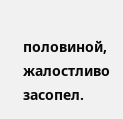половиной, жалостливо засопел.